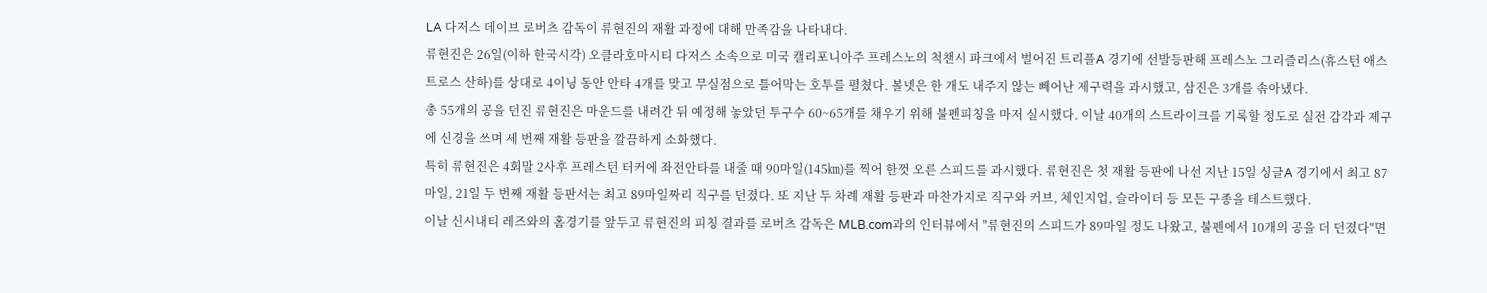LA 다저스 데이브 로버츠 감독이 류현진의 재활 과정에 대해 만족감을 나타내다.
류현진은 26일(이하 한국시각) 오클라호마시티 다저스 소속으로 미국 캘리포니아주 프레스노의 척챈시 파크에서 벌어진 트리플A 경기에 선발등판해 프레스노 그리즐리스(휴스턴 애스트로스 산하)를 상대로 4이닝 동안 안타 4개를 맞고 무실점으로 틀어막는 호투를 펼쳤다. 볼넷은 한 개도 내주지 않는 빼어난 제구력을 과시했고, 삼진은 3개를 솎아냈다.
총 55개의 공을 던진 류현진은 마운드를 내려간 뒤 예정해 놓았던 투구수 60~65개를 채우기 위해 불펜피칭을 마저 실시했다. 이날 40개의 스트라이크를 기록할 정도로 실전 감각과 제구에 신경을 쓰며 세 번째 재활 등판을 깔끔하게 소화했다.
특히 류현진은 4회말 2사후 프레스턴 터커에 좌전안타를 내줄 때 90마일(145㎞)를 찍어 한껏 오른 스피드를 과시했다. 류현진은 첫 재활 등판에 나선 지난 15일 싱글A 경기에서 최고 87마일, 21일 두 번째 재활 등판서는 최고 89마일짜리 직구를 던졌다. 또 지난 두 차례 재활 등판과 마찬가지로 직구와 커브, 체인지업, 슬라이더 등 모든 구종을 테스트했다.
이날 신시내티 레즈와의 홈경기를 앞두고 류현진의 피칭 결과를 로버츠 감독은 MLB.com과의 인터뷰에서 "류현진의 스피드가 89마일 정도 나왔고, 불펜에서 10개의 공을 더 던졌다"면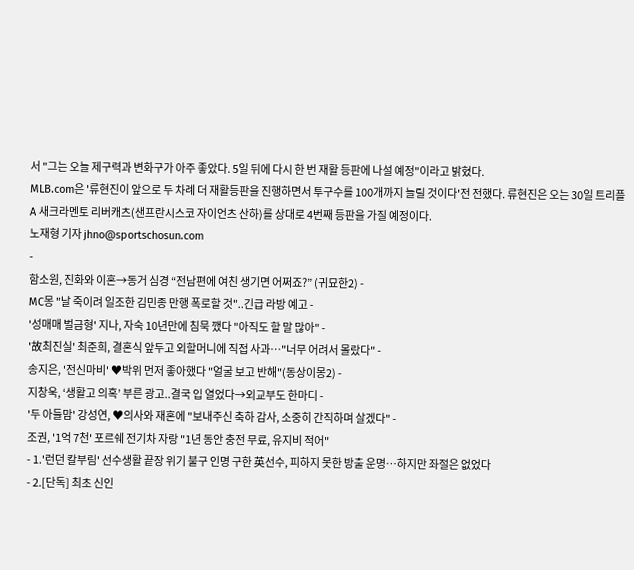서 "그는 오늘 제구력과 변화구가 아주 좋았다. 5일 뒤에 다시 한 번 재활 등판에 나설 예정"이라고 밝혔다.
MLB.com은 '류현진이 앞으로 두 차례 더 재활등판을 진행하면서 투구수를 100개까지 늘릴 것이다'전 전했다. 류현진은 오는 30일 트리플A 새크라멘토 리버캐츠(샌프란시스코 자이언츠 산하)를 상대로 4번째 등판을 가질 예정이다.
노재형 기자 jhno@sportschosun.com
-
함소원, 진화와 이혼→동거 심경 “전남편에 여친 생기면 어쩌죠?” (귀묘한2) -
MC몽 "날 죽이려 일조한 김민종 만행 폭로할 것"..긴급 라방 예고 -
'성매매 벌금형' 지나, 자숙 10년만에 침묵 깼다 "아직도 할 말 많아" -
'故최진실' 최준희, 결혼식 앞두고 외할머니에 직접 사과…"너무 어려서 몰랐다" -
송지은, '전신마비' ♥박위 먼저 좋아했다 "얼굴 보고 반해"(동상이몽2) -
지창욱, ‘생활고 의혹’ 부른 광고..결국 입 열었다→외교부도 한마디 -
'두 아들맘' 강성연, ♥의사와 재혼에 "보내주신 축하 감사, 소중히 간직하며 살겠다" -
조권, '1억 7천' 포르쉐 전기차 자랑 "1년 동안 충전 무료, 유지비 적어"
- 1.'런던 칼부림' 선수생활 끝장 위기 불구 인명 구한 英선수, 피하지 못한 방출 운명…하지만 좌절은 없었다
- 2.[단독] 최초 신인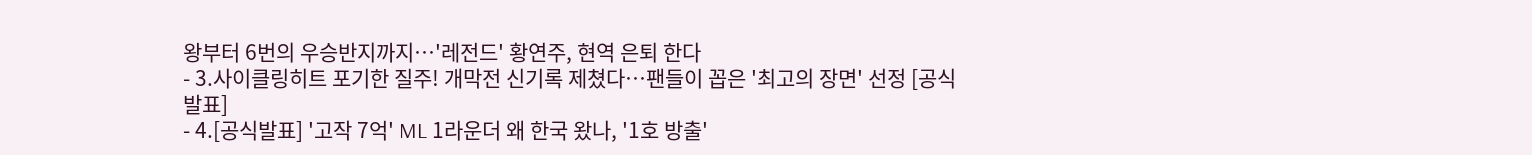왕부터 6번의 우승반지까지…'레전드' 황연주, 현역 은퇴 한다
- 3.사이클링히트 포기한 질주! 개막전 신기록 제쳤다…팬들이 꼽은 '최고의 장면' 선정 [공식발표]
- 4.[공식발표] '고작 7억' ML 1라운더 왜 한국 왔나, '1호 방출'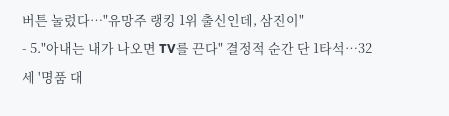버튼 눌렀다…"유망주 랭킹 1위 출신인데, 삼진이"
- 5."아내는 내가 나오면 TV를 끈다" 결정적 순간 단 1타석…32세 '명품 대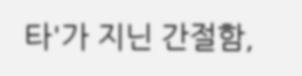타'가 지닌 간절함,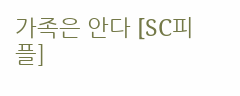가족은 안다 [SC피플]